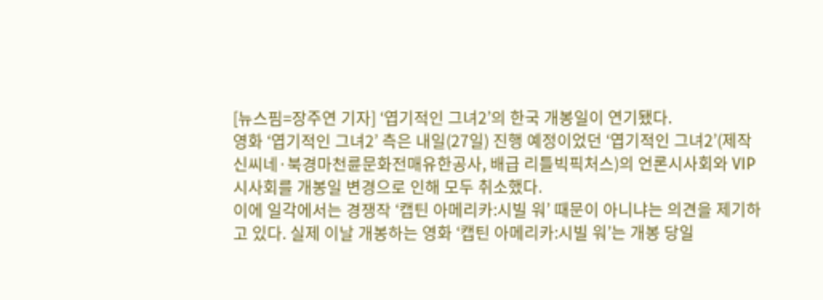[뉴스핌=장주연 기자] ‘엽기적인 그녀2’의 한국 개봉일이 연기됐다.
영화 ‘엽기적인 그녀2’ 측은 내일(27일) 진행 예정이었던 ‘엽기적인 그녀2’(제작 신씨네·북경마천륜문화전매유한공사, 배급 리틀빅픽처스)의 언론시사회와 VIP 시사회를 개봉일 변경으로 인해 모두 취소했다.
이에 일각에서는 경쟁작 ‘캡틴 아메리카:시빌 워’ 때문이 아니냐는 의견을 제기하고 있다. 실제 이날 개봉하는 영화 ‘캡틴 아메리카:시빌 워’는 개봉 당일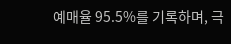예매율 95.5%를 기록하며, 극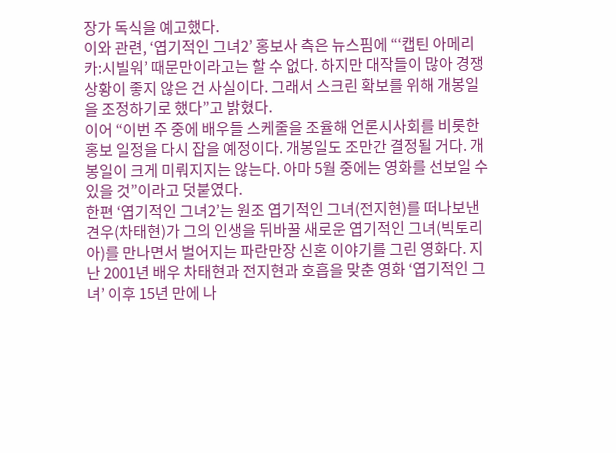장가 독식을 예고했다.
이와 관련, ‘엽기적인 그녀2’ 홍보사 측은 뉴스핌에 “‘캡틴 아메리카:시빌워’ 때문만이라고는 할 수 없다. 하지만 대작들이 많아 경쟁상황이 좋지 않은 건 사실이다. 그래서 스크린 확보를 위해 개봉일을 조정하기로 했다”고 밝혔다.
이어 “이번 주 중에 배우들 스케줄을 조율해 언론시사회를 비롯한 홍보 일정을 다시 잡을 예정이다. 개봉일도 조만간 결정될 거다. 개봉일이 크게 미뤄지지는 않는다. 아마 5월 중에는 영화를 선보일 수 있을 것”이라고 덧붙였다.
한편 ‘엽기적인 그녀2’는 원조 엽기적인 그녀(전지현)를 떠나보낸 견우(차태현)가 그의 인생을 뒤바꿀 새로운 엽기적인 그녀(빅토리아)를 만나면서 벌어지는 파란만장 신혼 이야기를 그린 영화다. 지난 2001년 배우 차태현과 전지현과 호흡을 맞춘 영화 ‘엽기적인 그녀’ 이후 15년 만에 나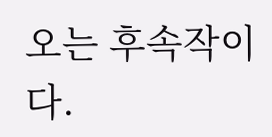오는 후속작이다.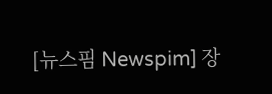[뉴스핌 Newspim] 장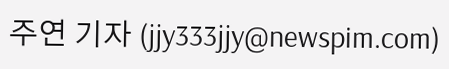주연 기자 (jjy333jjy@newspim.com)